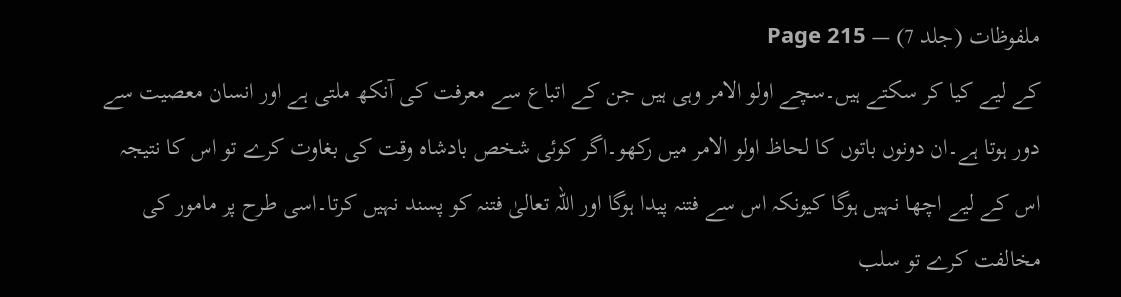ملفوظات (جلد 7) — Page 215
کے لیے کیا کر سکتے ہیں۔سچے اولو الامر وہی ہیں جن کے اتباع سے معرفت کی آنکھ ملتی ہے اور انسان معصیت سے دور ہوتا ہے۔ان دونوں باتوں کا لحاظ اولو الامر میں رکھو۔اگر کوئی شخص بادشاہ وقت کی بغاوت کرے تو اس کا نتیجہ اس کے لیے اچھا نہیں ہوگا کیونکہ اس سے فتنہ پیدا ہوگا اور اللہ تعالیٰ فتنہ کو پسند نہیں کرتا۔اسی طرح پر مامور کی مخالفت کرے تو سلب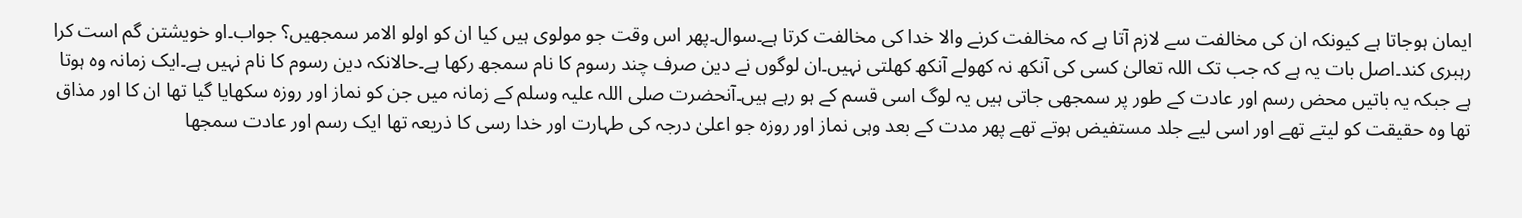ایمان ہوجاتا ہے کیونکہ ان کی مخالفت سے لازم آتا ہے کہ مخالفت کرنے والا خدا کی مخالفت کرتا ہے۔سوال۔پھر اس وقت جو مولوی ہیں کیا ان کو اولو الامر سمجھیں؟ جواب۔او خویشتن گم است کرا رہبری کند۔اصل بات یہ ہے کہ جب تک اللہ تعالیٰ کسی کی آنکھ نہ کھولے آنکھ کھلتی نہیں۔ان لوگوں نے دین صرف چند رسوم کا نام سمجھ رکھا ہے۔حالانکہ دین رسوم کا نام نہیں ہے۔ایک زمانہ وہ ہوتا ہے جبکہ یہ باتیں محض رسم اور عادت کے طور پر سمجھی جاتی ہیں یہ لوگ اسی قسم کے ہو رہے ہیں۔آنحضرت صلی اللہ علیہ وسلم کے زمانہ میں جن کو نماز اور روزہ سکھایا گیا تھا ان کا اور مذاق تھا وہ حقیقت کو لیتے تھے اور اسی لیے جلد مستفیض ہوتے تھے پھر مدت کے بعد وہی نماز اور روزہ جو اعلیٰ درجہ کی طہارت اور خدا رسی کا ذریعہ تھا ایک رسم اور عادت سمجھا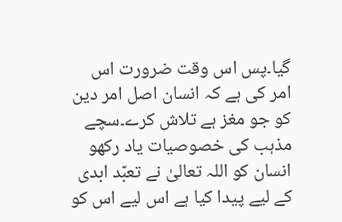گیا۔پس اس وقت ضرورت اس امر کی ہے کہ انسان اصل امر دین کو جو مغز ہے تلاش کرے۔سچے مذہب کی خصوصیات یاد رکھو انسان کو اللہ تعالیٰ نے تعبّد ابدی کے لیے پیدا کیا ہے اس لیے اس کو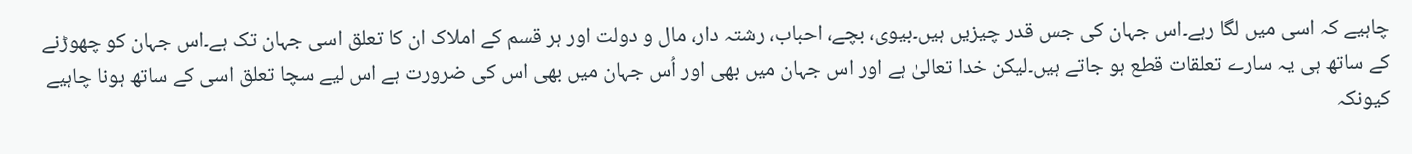چاہیے کہ اسی میں لگا رہے۔اس جہان کی جس قدر چیزیں ہیں۔بیوی، بچے، احباب، رشتہ دار، مال و دولت اور ہر قسم کے املاک ان کا تعلق اسی جہان تک ہے۔اس جہان کو چھوڑنے کے ساتھ ہی یہ سارے تعلقات قطع ہو جاتے ہیں۔لیکن خدا تعالیٰ ہے اور اس جہان میں بھی اور اُس جہان میں بھی اس کی ضرورت ہے اس لیے سچا تعلق اسی کے ساتھ ہونا چاہیے کیونکہ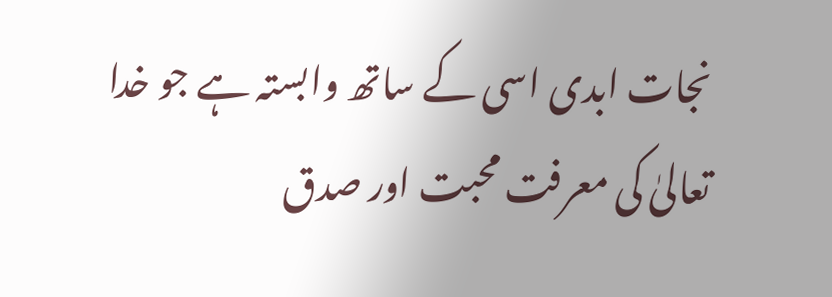نجات ابدی اسی کے ساتھ وابستہ ہے جو خدا تعالیٰ کی معرفت محبت اور صدق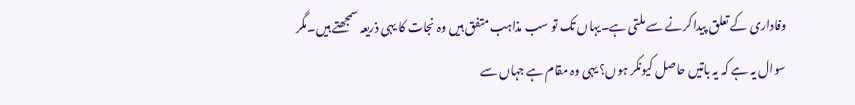وفاداری کے تعلق پیدا کرنے سے ملتی ہے۔یہاں تک تو سب مذاہب متفق ہیں وہ نجات کا یہی ذریعہ سمجھتے ہیں۔مگر سوال یہ ہے کہ یہ باتیں حاصل کیونکر ہوں؟ یہی وہ مقام ہے جہاں سے